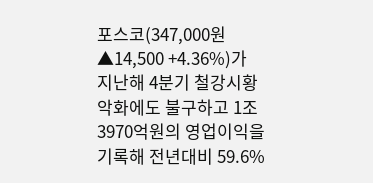포스코(347,000원 ▲14,500 +4.36%)가 지난해 4분기 철강시황 악화에도 불구하고 1조3970억원의 영업이익을 기록해 전년대비 59.6%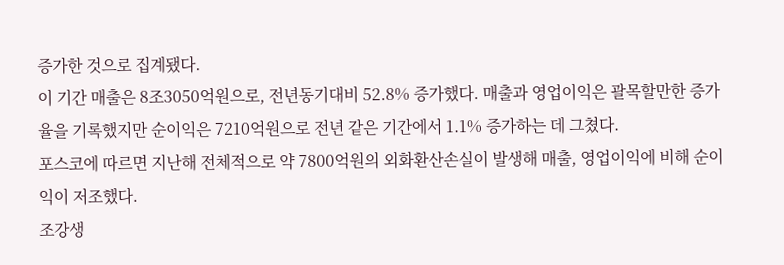증가한 것으로 집계됐다.
이 기간 매출은 8조3050억원으로, 전년동기대비 52.8% 증가했다. 매출과 영업이익은 괄목할만한 증가율을 기록했지만 순이익은 7210억원으로 전년 같은 기간에서 1.1% 증가하는 데 그쳤다.
포스코에 따르면 지난해 전체적으로 약 7800억원의 외화환산손실이 발생해 매출, 영업이익에 비해 순이익이 저조했다.
조강생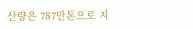산량은 787만톤으로 지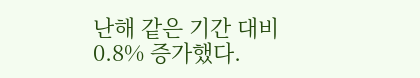난해 같은 기간 대비 0.8% 증가했다.